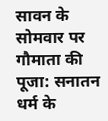सावन के सोमवार पर गौमाता की पूजा: सनातन धर्म के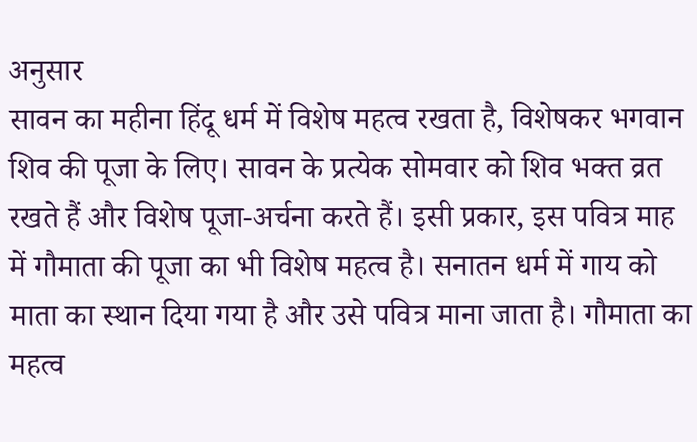अनुसार
सावन का महीना हिंदू धर्म में विशेष महत्व रखता है, विशेषकर भगवान शिव की पूजा के लिए। सावन के प्रत्येक सोमवार को शिव भक्त व्रत रखते हैं और विशेष पूजा-अर्चना करते हैं। इसी प्रकार, इस पवित्र माह में गौमाता की पूजा का भी विशेष महत्व है। सनातन धर्म में गाय को माता का स्थान दिया गया है और उसे पवित्र माना जाता है। गौमाता का महत्व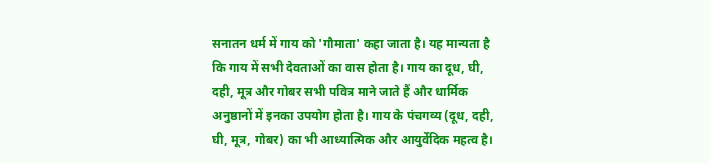सनातन धर्म में गाय को 'गौमाता' कहा जाता है। यह मान्यता है कि गाय में सभी देवताओं का वास होता है। गाय का दूध, घी, दही, मूत्र और गोबर सभी पवित्र माने जाते हैं और धार्मिक अनुष्ठानों में इनका उपयोग होता है। गाय के पंचगव्य (दूध, दही, घी, मूत्र, गोबर) का भी आध्यात्मिक और आयुर्वेदिक महत्व है।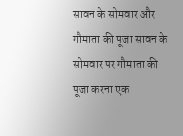सावन के सोमवार और गौमाता की पूजा सावन के सोमवार पर गौमाता की पूजा करना एक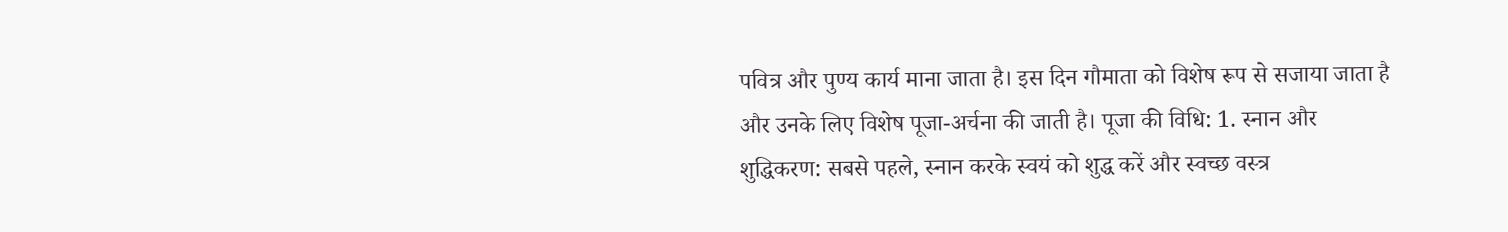पवित्र और पुण्य कार्य माना जाता है। इस दिन गौमाता को विशेष रूप से सजाया जाता है और उनके लिए विशेष पूजा-अर्चना की जाती है। पूजा की विधि: 1. स्नान और शुद्धिकरण: सबसे पहले, स्नान करके स्वयं को शुद्ध करें और स्वच्छ वस्त्र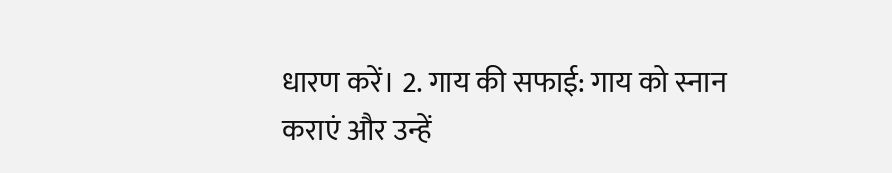धारण करें। 2. गाय की सफाई: गाय को स्नान कराएं और उन्हें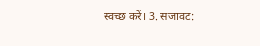स्वच्छ करें। 3. सजावट: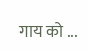गाय को ...